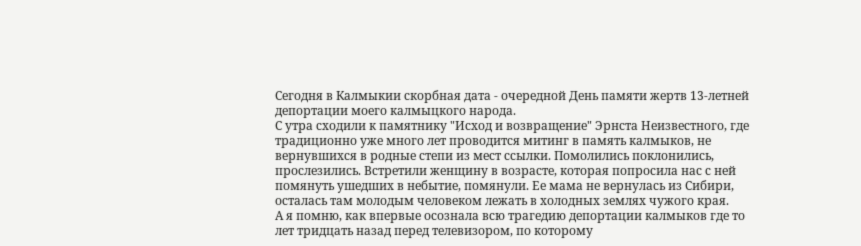Сегодня в Калмыкии скорбная дата - очередной День памяти жертв 13-летней депортации моего калмыцкого народа.
С утра сходили к памятнику "Исход и возвращение" Эрнста Неизвестного, где традиционно уже много лет проводится митинг в память калмыков, не вернувшихся в родные степи из мест ссылки. Помолились поклонились, прослезились. Встретили женщину в возрасте, которая попросила нас с ней помянуть ушедших в небытие, помянули. Ее мама не вернулась из Сибири, осталась там молодым человеком лежать в холодных землях чужого края.
А я помню, как впервые осознала всю трагедию депортации калмыков где то лет тридцать назад перед телевизором, по которому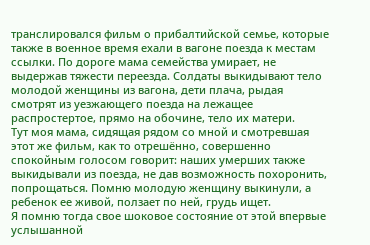транслировался фильм о прибалтийской семье, которые также в военное время ехали в вагоне поезда к местам ссылки. По дороге мама семейства умирает, не выдержав тяжести переезда. Солдаты выкидывают тело молодой женщины из вагона, дети плача, рыдая смотрят из уезжающего поезда на лежащее распростертое, прямо на обочине, тело их матери.
Тут моя мама, сидящая рядом со мной и смотревшая этот же фильм, как то отрешённо, совершенно спокойным голосом говорит: наших умерших также выкидывали из поезда, не дав возможность похоронить, попрощаться. Помню молодую женщину выкинули, а ребенок ее живой, ползает по ней, грудь ищет.
Я помню тогда свое шоковое состояние от этой впервые услышанной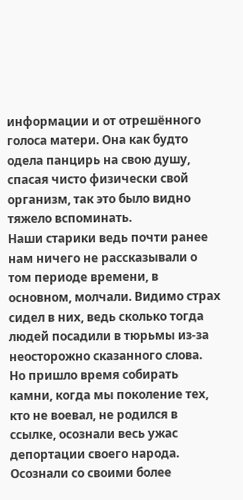информации и от отрешённого голоса матери. Она как будто одела панцирь на свою душу, спасая чисто физически свой организм, так это было видно тяжело вспоминать.
Наши старики ведь почти ранее нам ничего не рассказывали о том периоде времени, в основном, молчали. Видимо страх сидел в них, ведь сколько тогда людей посадили в тюрьмы из-за неосторожно сказанного слова.
Но пришло время собирать камни, когда мы поколение тех, кто не воевал, не родился в ссылке, осознали весь ужас депортации своего народа. Осознали со своими более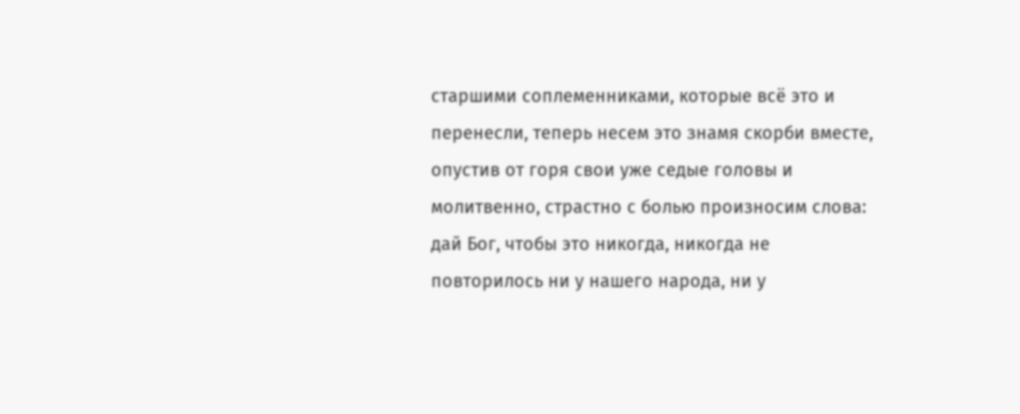старшими соплеменниками, которые всё это и перенесли, теперь несем это знамя скорби вместе, опустив от горя свои уже седые головы и молитвенно, страстно с болью произносим слова: дай Бог, чтобы это никогда, никогда не повторилось ни у нашего народа, ни у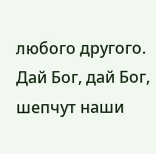любого другого.
Дай Бог, дай Бог, шепчут наши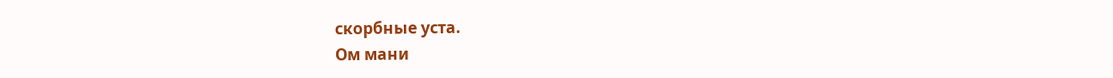скорбные уста.
Ом мани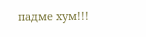падме хум!!!